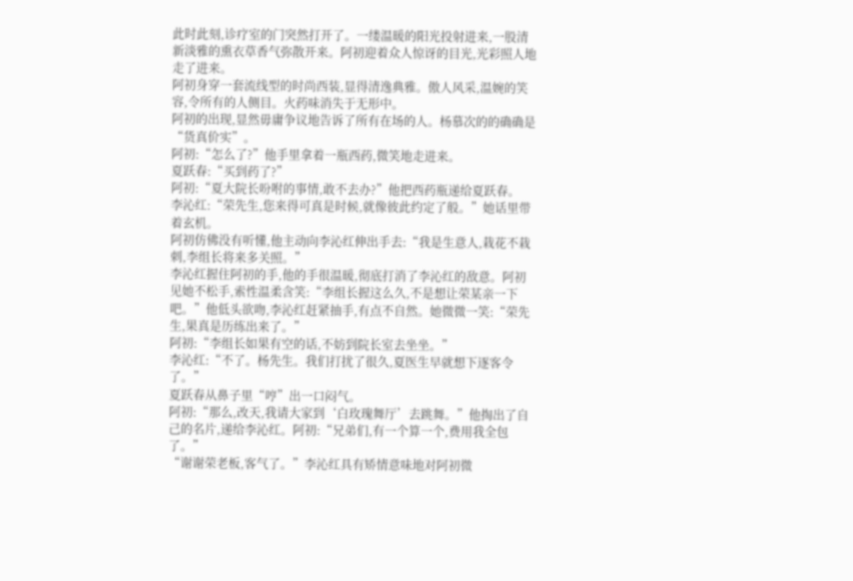此时此刻,诊疗室的门突然打开了。一缕温暖的阳光投射进来,一股清新淡雅的熏衣草香气弥散开来。阿初迎着众人惊讶的目光,光彩照人地走了进来。
阿初身穿一套流线型的时尚西装,显得清逸典雅。傲人风采,温婉的笑容,令所有的人侧目。火药味消失于无形中。
阿初的出现,显然毋庸争议地告诉了所有在场的人。杨慕次的的确确是“货真价实”。
阿初:“怎么了?”他手里拿着一瓶西药,微笑地走进来。
夏跃春:“买到药了?”
阿初:“夏大院长吩咐的事情,敢不去办?”他把西药瓶递给夏跃春。
李沁红:“荣先生,您来得可真是时候,就像彼此约定了般。”她话里带着玄机。
阿初仿佛没有听懂,他主动向李沁红伸出手去:“我是生意人,栽花不栽刺,李组长将来多关照。”
李沁红握住阿初的手,他的手很温暖,彻底打消了李沁红的敌意。阿初见她不松手,索性温柔含笑:“李组长握这么久,不是想让荣某亲一下吧。”他低头欲吻,李沁红赶紧抽手,有点不自然。她微微一笑:“荣先生,果真是历练出来了。”
阿初:“李组长如果有空的话,不妨到院长室去坐坐。”
李沁红:“不了。杨先生。我们打扰了很久,夏医生早就想下逐客令了。”
夏跃春从鼻子里“哼”出一口闷气。
阿初:“那么,改天,我请大家到‘白玫瑰舞厅’去跳舞。”他掏出了自己的名片,递给李沁红。阿初:“兄弟们,有一个算一个,费用我全包了。”
“谢谢荣老板,客气了。”李沁红具有矫情意味地对阿初微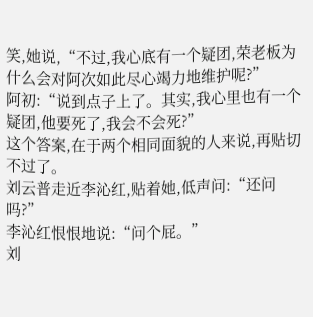笑,她说,“不过,我心底有一个疑团,荣老板为什么会对阿次如此尽心竭力地维护呢?”
阿初:“说到点子上了。其实,我心里也有一个疑团,他要死了,我会不会死?”
这个答案,在于两个相同面貌的人来说,再贴切不过了。
刘云普走近李沁红,贴着她,低声问:“还问吗?”
李沁红恨恨地说:“问个屁。”
刘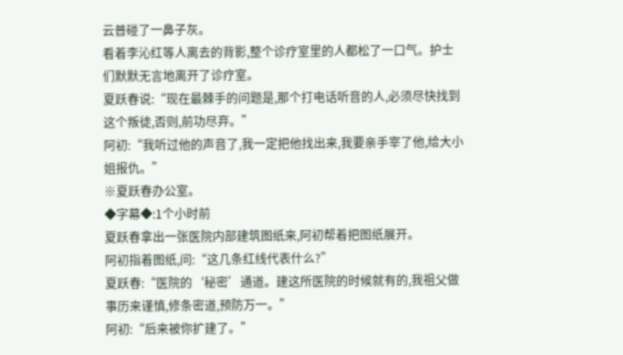云普碰了一鼻子灰。
看着李沁红等人离去的背影,整个诊疗室里的人都松了一口气。护士们默默无言地离开了诊疗室。
夏跃春说:“现在最棘手的问题是,那个打电话听音的人,必须尽快找到这个叛徒,否则,前功尽弃。”
阿初:“我听过他的声音了,我一定把他找出来,我要亲手宰了他,给大小姐报仇。”
※夏跃春办公室。
◆字幕◆:1个小时前
夏跃春拿出一张医院内部建筑图纸来,阿初帮着把图纸展开。
阿初指着图纸,问:“这几条红线代表什么?”
夏跃春:“医院的‘秘密’通道。建这所医院的时候就有的,我祖父做事历来谨慎,修条密道,预防万一。”
阿初:“后来被你扩建了。”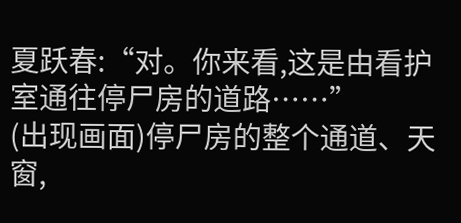夏跃春:“对。你来看,这是由看护室通往停尸房的道路……”
(出现画面)停尸房的整个通道、天窗,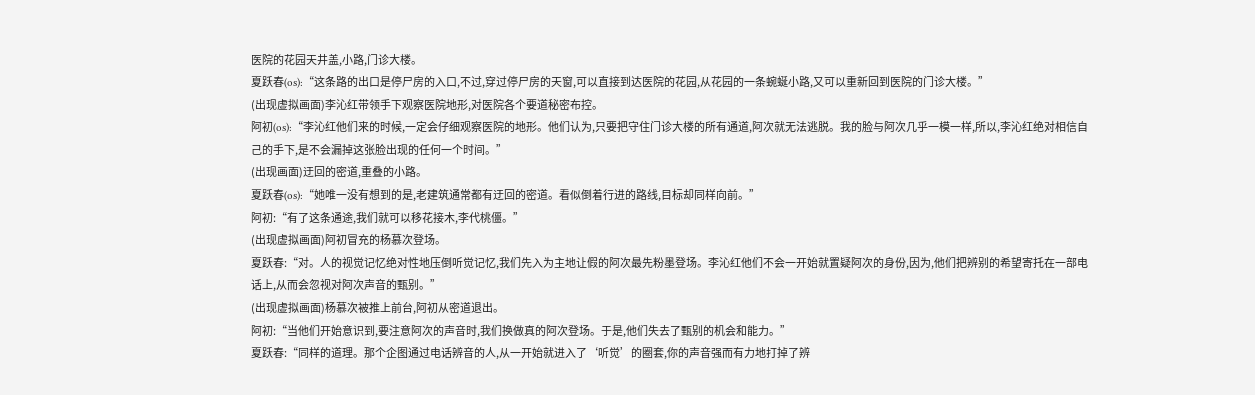医院的花园天井盖,小路,门诊大楼。
夏跃春(os):“这条路的出口是停尸房的入口,不过,穿过停尸房的天窗,可以直接到达医院的花园,从花园的一条蜿蜒小路,又可以重新回到医院的门诊大楼。”
(出现虚拟画面)李沁红带领手下观察医院地形,对医院各个要道秘密布控。
阿初(os):“李沁红他们来的时候,一定会仔细观察医院的地形。他们认为,只要把守住门诊大楼的所有通道,阿次就无法逃脱。我的脸与阿次几乎一模一样,所以,李沁红绝对相信自己的手下,是不会漏掉这张脸出现的任何一个时间。”
(出现画面)迂回的密道,重叠的小路。
夏跃春(os):“她唯一没有想到的是,老建筑通常都有迂回的密道。看似倒着行进的路线,目标却同样向前。”
阿初:“有了这条通途,我们就可以移花接木,李代桃僵。”
(出现虚拟画面)阿初冒充的杨慕次登场。
夏跃春:“对。人的视觉记忆绝对性地压倒听觉记忆,我们先入为主地让假的阿次最先粉墨登场。李沁红他们不会一开始就置疑阿次的身份,因为,他们把辨别的希望寄托在一部电话上,从而会忽视对阿次声音的甄别。”
(出现虚拟画面)杨慕次被推上前台,阿初从密道退出。
阿初:“当他们开始意识到,要注意阿次的声音时,我们换做真的阿次登场。于是,他们失去了甄别的机会和能力。”
夏跃春:“同样的道理。那个企图通过电话辨音的人,从一开始就进入了‘听觉’的圈套,你的声音强而有力地打掉了辨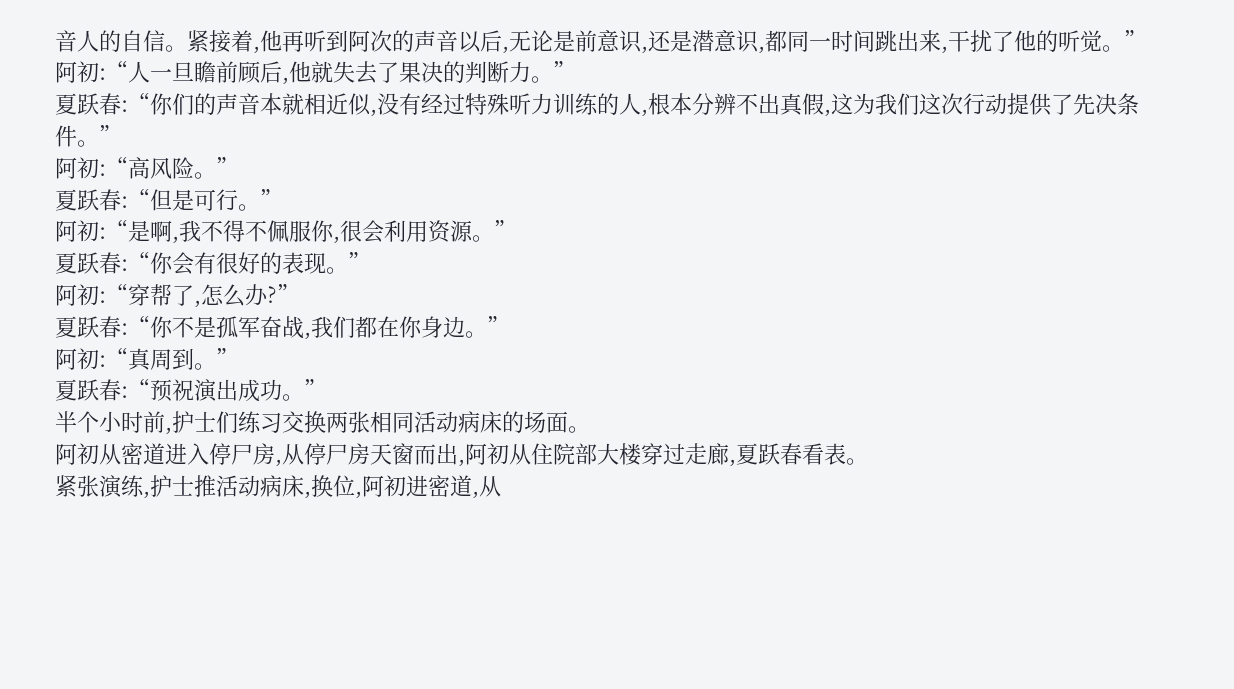音人的自信。紧接着,他再听到阿次的声音以后,无论是前意识,还是潜意识,都同一时间跳出来,干扰了他的听觉。”
阿初:“人一旦瞻前顾后,他就失去了果决的判断力。”
夏跃春:“你们的声音本就相近似,没有经过特殊听力训练的人,根本分辨不出真假,这为我们这次行动提供了先决条件。”
阿初:“高风险。”
夏跃春:“但是可行。”
阿初:“是啊,我不得不佩服你,很会利用资源。”
夏跃春:“你会有很好的表现。”
阿初:“穿帮了,怎么办?”
夏跃春:“你不是孤军奋战,我们都在你身边。”
阿初:“真周到。”
夏跃春:“预祝演出成功。”
半个小时前,护士们练习交换两张相同活动病床的场面。
阿初从密道进入停尸房,从停尸房天窗而出,阿初从住院部大楼穿过走廊,夏跃春看表。
紧张演练,护士推活动病床,换位,阿初进密道,从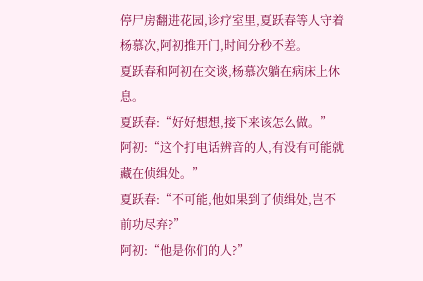停尸房翻进花园,诊疗室里,夏跃春等人守着杨慕次,阿初推开门,时间分秒不差。
夏跃春和阿初在交谈,杨慕次躺在病床上休息。
夏跃春:“好好想想,接下来该怎么做。”
阿初:“这个打电话辨音的人,有没有可能就藏在侦缉处。”
夏跃春:“不可能,他如果到了侦缉处,岂不前功尽弃?”
阿初:“他是你们的人?”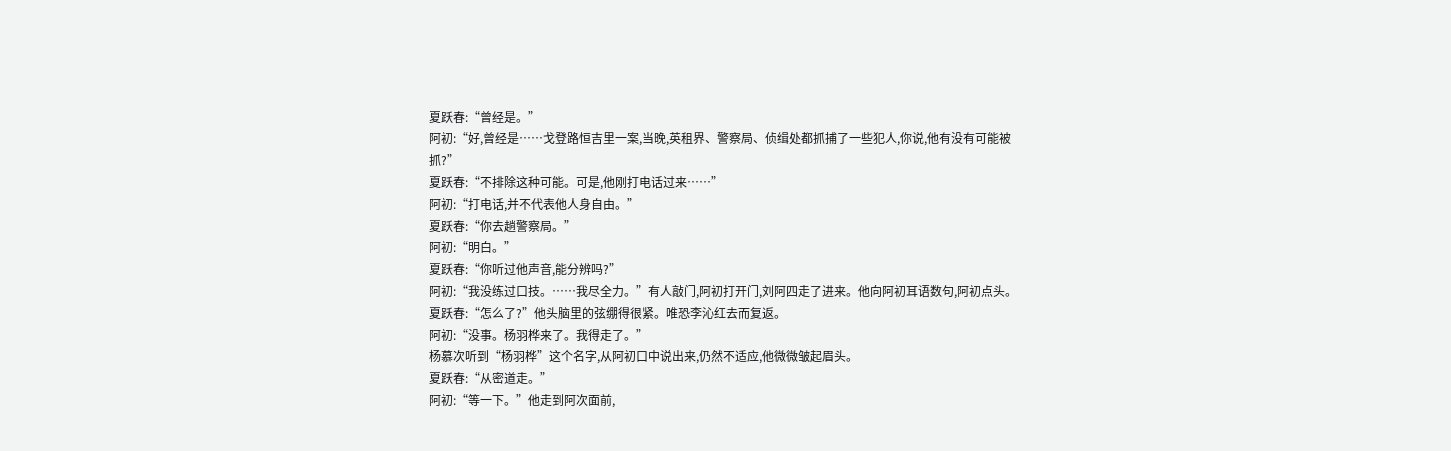夏跃春:“曾经是。”
阿初:“好,曾经是……戈登路恒吉里一案,当晚,英租界、警察局、侦缉处都抓捕了一些犯人,你说,他有没有可能被抓?”
夏跃春:“不排除这种可能。可是,他刚打电话过来……”
阿初:“打电话,并不代表他人身自由。”
夏跃春:“你去趟警察局。”
阿初:“明白。”
夏跃春:“你听过他声音,能分辨吗?”
阿初:“我没练过口技。……我尽全力。”有人敲门,阿初打开门,刘阿四走了进来。他向阿初耳语数句,阿初点头。
夏跃春:“怎么了?”他头脑里的弦绷得很紧。唯恐李沁红去而复返。
阿初:“没事。杨羽桦来了。我得走了。”
杨慕次听到“杨羽桦”这个名字,从阿初口中说出来,仍然不适应,他微微皱起眉头。
夏跃春:“从密道走。”
阿初:“等一下。”他走到阿次面前,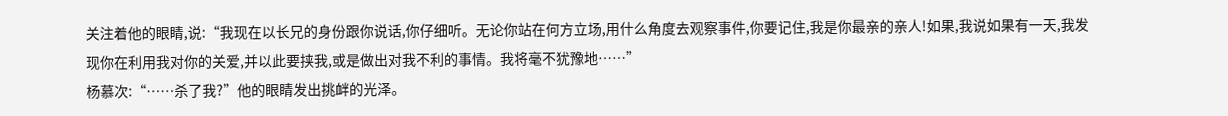关注着他的眼睛,说:“我现在以长兄的身份跟你说话,你仔细听。无论你站在何方立场,用什么角度去观察事件,你要记住,我是你最亲的亲人!如果,我说如果有一天,我发现你在利用我对你的关爱,并以此要挟我,或是做出对我不利的事情。我将毫不犹豫地……”
杨慕次:“……杀了我?”他的眼睛发出挑衅的光泽。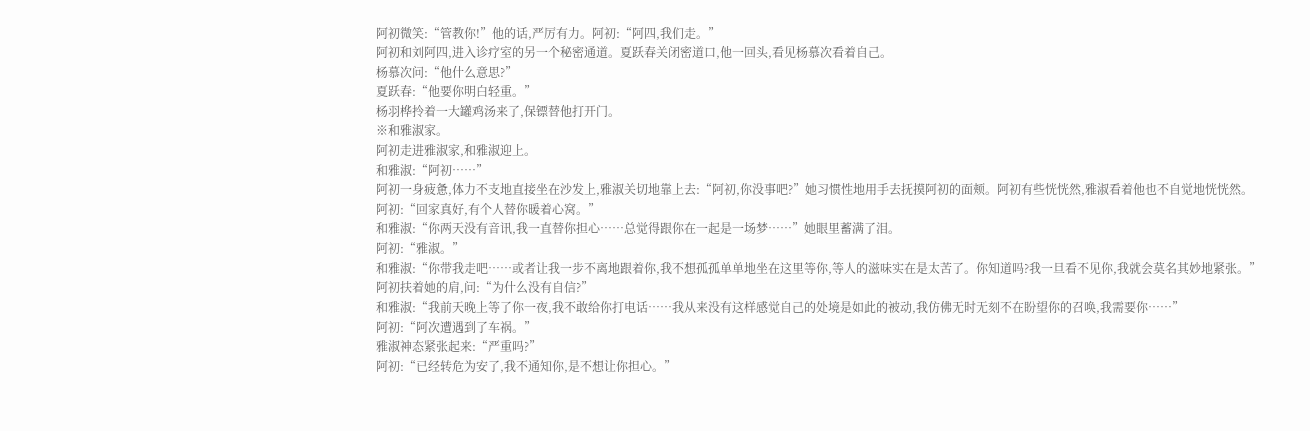阿初微笑:“管教你!”他的话,严厉有力。阿初:“阿四,我们走。”
阿初和刘阿四,进入诊疗室的另一个秘密通道。夏跃春关闭密道口,他一回头,看见杨慕次看着自己。
杨慕次问:“他什么意思?”
夏跃春:“他要你明白轻重。”
杨羽桦拎着一大罐鸡汤来了,保镖替他打开门。
※和雅淑家。
阿初走进雅淑家,和雅淑迎上。
和雅淑:“阿初……”
阿初一身疲惫,体力不支地直接坐在沙发上,雅淑关切地靠上去:“阿初,你没事吧?”她习惯性地用手去抚摸阿初的面颊。阿初有些恍恍然,雅淑看着他也不自觉地恍恍然。
阿初:“回家真好,有个人替你暖着心窝。”
和雅淑:“你两天没有音讯,我一直替你担心……总觉得跟你在一起是一场梦……”她眼里蓄满了泪。
阿初:“雅淑。”
和雅淑:“你带我走吧……或者让我一步不离地跟着你,我不想孤孤单单地坐在这里等你,等人的滋味实在是太苦了。你知道吗?我一旦看不见你,我就会莫名其妙地紧张。”
阿初扶着她的肩,问:“为什么没有自信?”
和雅淑:“我前天晚上等了你一夜,我不敢给你打电话……我从来没有这样感觉自己的处境是如此的被动,我仿佛无时无刻不在盼望你的召唤,我需要你……”
阿初:“阿次遭遇到了车祸。”
雅淑神态紧张起来:“严重吗?”
阿初:“已经转危为安了,我不通知你,是不想让你担心。”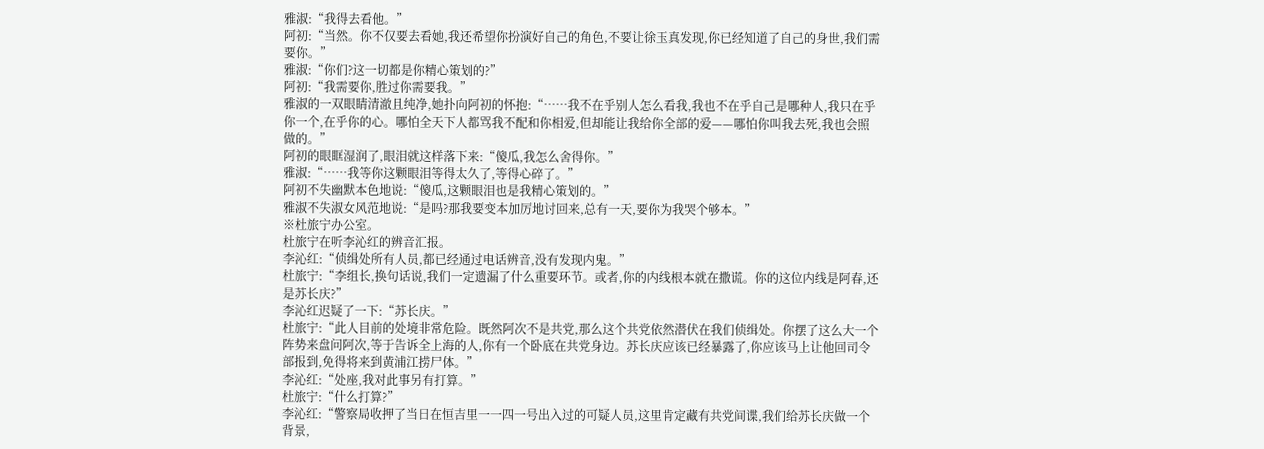雅淑:“我得去看他。”
阿初:“当然。你不仅要去看她,我还希望你扮演好自己的角色,不要让徐玉真发现,你已经知道了自己的身世,我们需要你。”
雅淑:“你们?这一切都是你精心策划的?”
阿初:“我需要你,胜过你需要我。”
雅淑的一双眼睛清澈且纯净,她扑向阿初的怀抱:“……我不在乎别人怎么看我,我也不在乎自己是哪种人,我只在乎你一个,在乎你的心。哪怕全天下人都骂我不配和你相爱,但却能让我给你全部的爱——哪怕你叫我去死,我也会照做的。”
阿初的眼眶湿润了,眼泪就这样落下来:“傻瓜,我怎么舍得你。”
雅淑:“……我等你这颗眼泪等得太久了,等得心碎了。”
阿初不失幽默本色地说:“傻瓜,这颗眼泪也是我精心策划的。”
雅淑不失淑女风范地说:“是吗?那我要变本加厉地讨回来,总有一天,要你为我哭个够本。”
※杜旅宁办公室。
杜旅宁在听李沁红的辨音汇报。
李沁红:“侦缉处所有人员,都已经通过电话辨音,没有发现内鬼。”
杜旅宁:“李组长,换句话说,我们一定遗漏了什么重要环节。或者,你的内线根本就在撒谎。你的这位内线是阿春,还是苏长庆?”
李沁红迟疑了一下:“苏长庆。”
杜旅宁:“此人目前的处境非常危险。既然阿次不是共党,那么这个共党依然潜伏在我们侦缉处。你摆了这么大一个阵势来盘问阿次,等于告诉全上海的人,你有一个卧底在共党身边。苏长庆应该已经暴露了,你应该马上让他回司令部报到,免得将来到黄浦江捞尸体。”
李沁红:“处座,我对此事另有打算。”
杜旅宁:“什么打算?”
李沁红:“警察局收押了当日在恒吉里一一四一号出入过的可疑人员,这里肯定藏有共党间谍,我们给苏长庆做一个背景,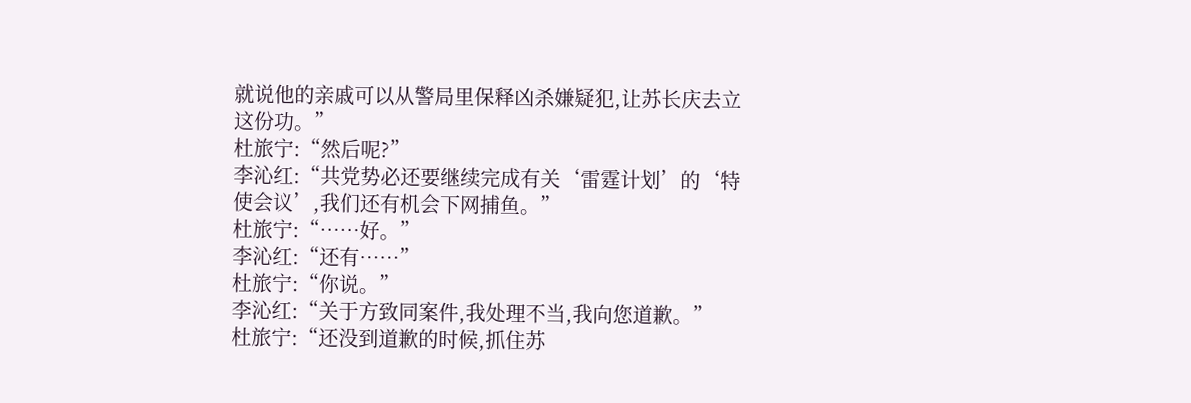就说他的亲戚可以从警局里保释凶杀嫌疑犯,让苏长庆去立这份功。”
杜旅宁:“然后呢?”
李沁红:“共党势必还要继续完成有关‘雷霆计划’的‘特使会议’,我们还有机会下网捕鱼。”
杜旅宁:“……好。”
李沁红:“还有……”
杜旅宁:“你说。”
李沁红:“关于方致同案件,我处理不当,我向您道歉。”
杜旅宁:“还没到道歉的时候,抓住苏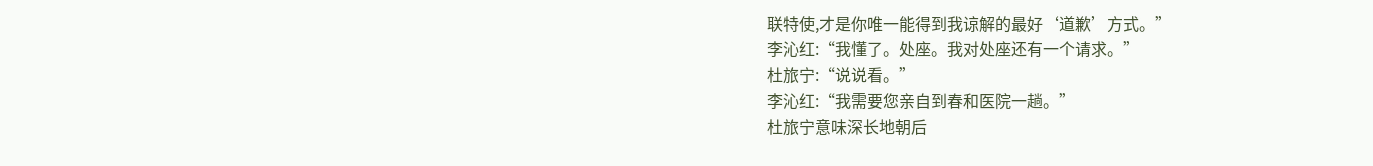联特使,才是你唯一能得到我谅解的最好‘道歉’方式。”
李沁红:“我懂了。处座。我对处座还有一个请求。”
杜旅宁:“说说看。”
李沁红:“我需要您亲自到春和医院一趟。”
杜旅宁意味深长地朝后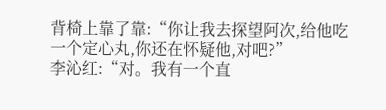背椅上靠了靠:“你让我去探望阿次,给他吃一个定心丸,你还在怀疑他,对吧?”
李沁红:“对。我有一个直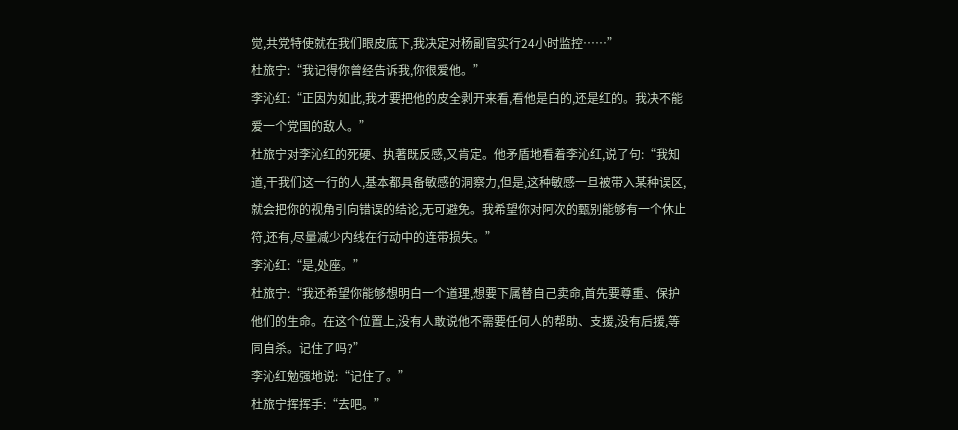觉,共党特使就在我们眼皮底下,我决定对杨副官实行24小时监控……”
杜旅宁:“我记得你曾经告诉我,你很爱他。”
李沁红:“正因为如此,我才要把他的皮全剥开来看,看他是白的,还是红的。我决不能爱一个党国的敌人。”
杜旅宁对李沁红的死硬、执著既反感,又肯定。他矛盾地看着李沁红,说了句:“我知道,干我们这一行的人,基本都具备敏感的洞察力,但是,这种敏感一旦被带入某种误区,就会把你的视角引向错误的结论,无可避免。我希望你对阿次的甄别能够有一个休止符,还有,尽量减少内线在行动中的连带损失。”
李沁红:“是,处座。”
杜旅宁:“我还希望你能够想明白一个道理,想要下属替自己卖命,首先要尊重、保护他们的生命。在这个位置上,没有人敢说他不需要任何人的帮助、支援,没有后援,等同自杀。记住了吗?”
李沁红勉强地说:“记住了。”
杜旅宁挥挥手:“去吧。”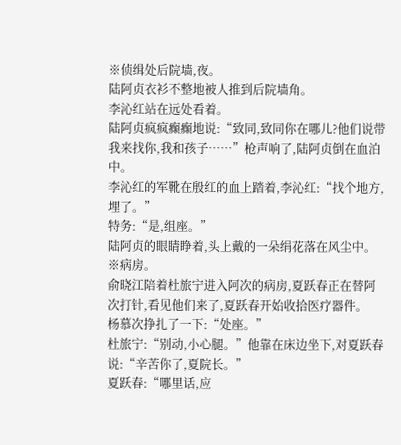※侦缉处后院墙,夜。
陆阿贞衣衫不整地被人推到后院墙角。
李沁红站在远处看着。
陆阿贞疯疯癫癫地说:“致同,致同你在哪儿?他们说带我来找你,我和孩子……”枪声响了,陆阿贞倒在血泊中。
李沁红的军靴在殷红的血上踏着,李沁红:“找个地方,埋了。”
特务:“是,组座。”
陆阿贞的眼睛睁着,头上戴的一朵绢花落在风尘中。
※病房。
俞晓江陪着杜旅宁进入阿次的病房,夏跃春正在替阿次打针,看见他们来了,夏跃春开始收拾医疗器件。
杨慕次挣扎了一下:“处座。”
杜旅宁:“别动,小心腿。”他靠在床边坐下,对夏跃春说:“辛苦你了,夏院长。”
夏跃春:“哪里话,应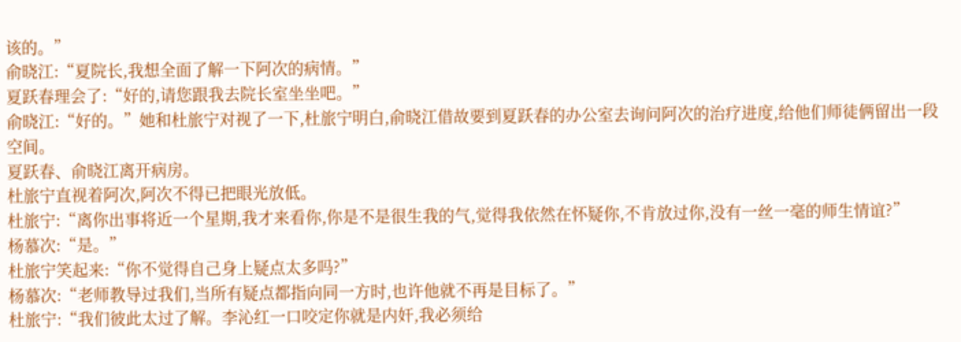该的。”
俞晓江:“夏院长,我想全面了解一下阿次的病情。”
夏跃春理会了:“好的,请您跟我去院长室坐坐吧。”
俞晓江:“好的。”她和杜旅宁对视了一下,杜旅宁明白,俞晓江借故要到夏跃春的办公室去询问阿次的治疗进度,给他们师徒俩留出一段空间。
夏跃春、俞晓江离开病房。
杜旅宁直视着阿次,阿次不得已把眼光放低。
杜旅宁:“离你出事将近一个星期,我才来看你,你是不是很生我的气,觉得我依然在怀疑你,不肯放过你,没有一丝一毫的师生情谊?”
杨慕次:“是。”
杜旅宁笑起来:“你不觉得自己身上疑点太多吗?”
杨慕次:“老师教导过我们,当所有疑点都指向同一方时,也许他就不再是目标了。”
杜旅宁:“我们彼此太过了解。李沁红一口咬定你就是内奸,我必须给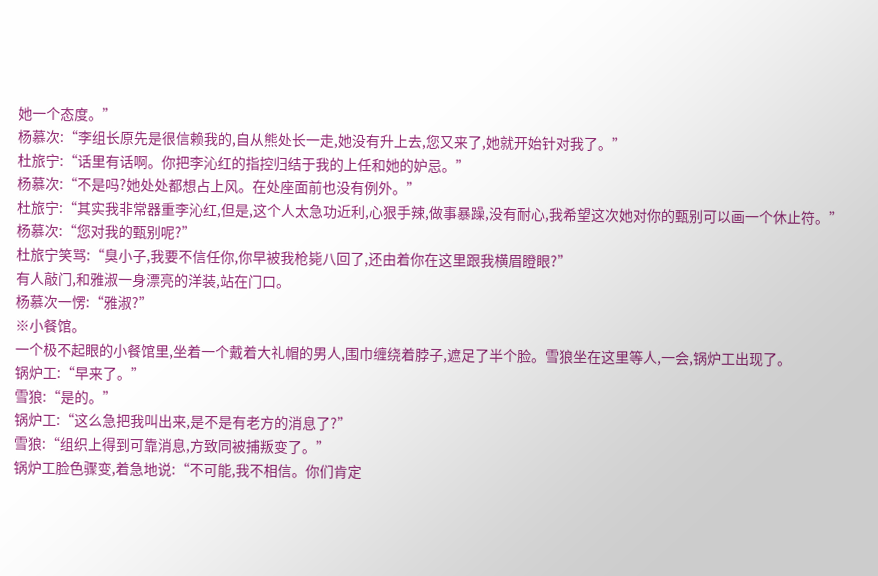她一个态度。”
杨慕次:“李组长原先是很信赖我的,自从熊处长一走,她没有升上去,您又来了,她就开始针对我了。”
杜旅宁:“话里有话啊。你把李沁红的指控归结于我的上任和她的妒忌。”
杨慕次:“不是吗?她处处都想占上风。在处座面前也没有例外。”
杜旅宁:“其实我非常器重李沁红,但是,这个人太急功近利,心狠手辣,做事暴躁,没有耐心,我希望这次她对你的甄别可以画一个休止符。”
杨慕次:“您对我的甄别呢?”
杜旅宁笑骂:“臭小子,我要不信任你,你早被我枪毙八回了,还由着你在这里跟我横眉瞪眼?”
有人敲门,和雅淑一身漂亮的洋装,站在门口。
杨慕次一愣:“雅淑?”
※小餐馆。
一个极不起眼的小餐馆里,坐着一个戴着大礼帽的男人,围巾缠绕着脖子,遮足了半个脸。雪狼坐在这里等人,一会,锅炉工出现了。
锅炉工:“早来了。”
雪狼:“是的。”
锅炉工:“这么急把我叫出来,是不是有老方的消息了?”
雪狼:“组织上得到可靠消息,方致同被捕叛变了。”
锅炉工脸色骤变,着急地说:“不可能,我不相信。你们肯定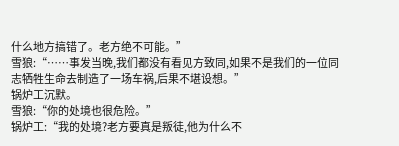什么地方搞错了。老方绝不可能。”
雪狼:“……事发当晚,我们都没有看见方致同,如果不是我们的一位同志牺牲生命去制造了一场车祸,后果不堪设想。”
锅炉工沉默。
雪狼:“你的处境也很危险。”
锅炉工:“我的处境?老方要真是叛徒,他为什么不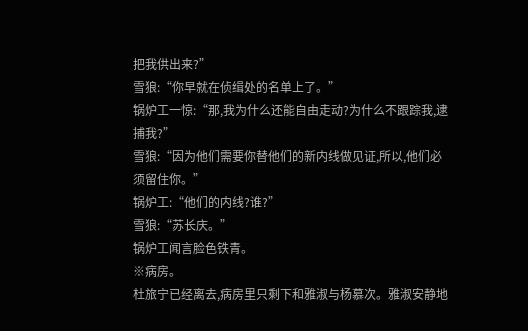把我供出来?”
雪狼:“你早就在侦缉处的名单上了。”
锅炉工一惊:“那,我为什么还能自由走动?为什么不跟踪我,逮捕我?”
雪狼:“因为他们需要你替他们的新内线做见证,所以,他们必须留住你。”
锅炉工:“他们的内线?谁?”
雪狼:“苏长庆。”
锅炉工闻言脸色铁青。
※病房。
杜旅宁已经离去,病房里只剩下和雅淑与杨慕次。雅淑安静地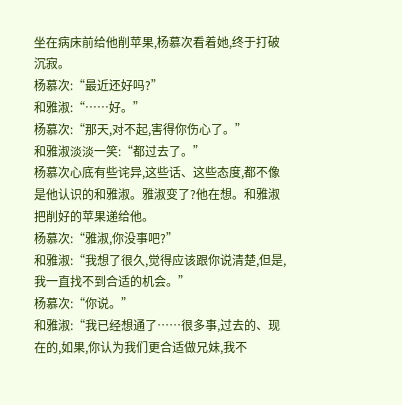坐在病床前给他削苹果,杨慕次看着她,终于打破沉寂。
杨慕次:“最近还好吗?”
和雅淑:“……好。”
杨慕次:“那天,对不起,害得你伤心了。”
和雅淑淡淡一笑:“都过去了。”
杨慕次心底有些诧异,这些话、这些态度,都不像是他认识的和雅淑。雅淑变了?他在想。和雅淑把削好的苹果递给他。
杨慕次:“雅淑,你没事吧?”
和雅淑:“我想了很久,觉得应该跟你说清楚,但是,我一直找不到合适的机会。”
杨慕次:“你说。”
和雅淑:“我已经想通了……很多事,过去的、现在的,如果,你认为我们更合适做兄妹,我不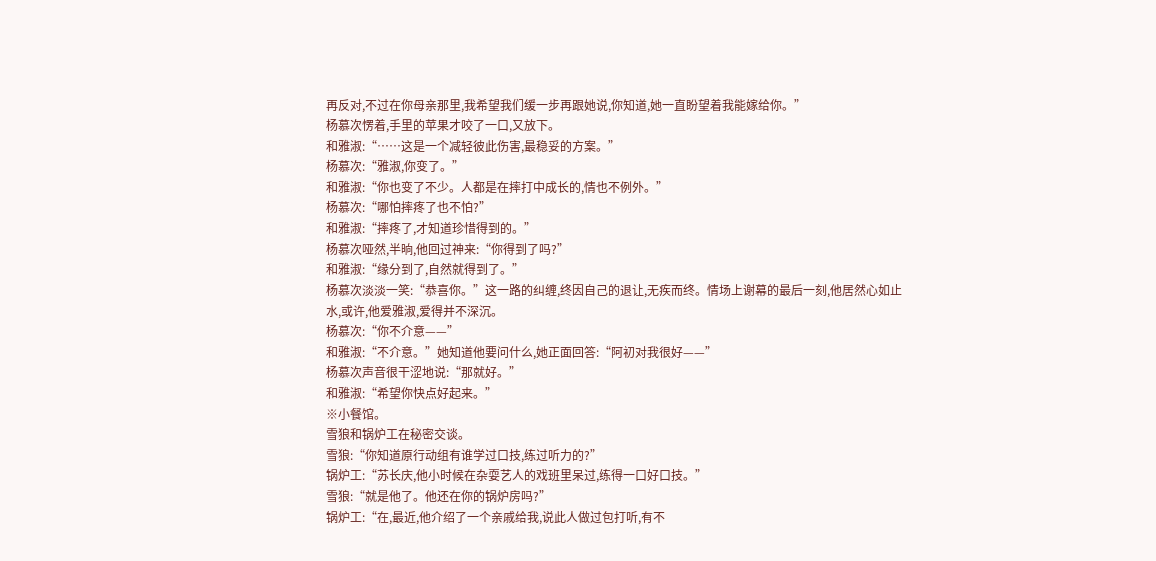再反对,不过在你母亲那里,我希望我们缓一步再跟她说,你知道,她一直盼望着我能嫁给你。”
杨慕次愣着,手里的苹果才咬了一口,又放下。
和雅淑:“……这是一个减轻彼此伤害,最稳妥的方案。”
杨慕次:“雅淑,你变了。”
和雅淑:“你也变了不少。人都是在摔打中成长的,情也不例外。”
杨慕次:“哪怕摔疼了也不怕?”
和雅淑:“摔疼了,才知道珍惜得到的。”
杨慕次哑然,半晌,他回过神来:“你得到了吗?”
和雅淑:“缘分到了,自然就得到了。”
杨慕次淡淡一笑:“恭喜你。”这一路的纠缠,终因自己的退让,无疾而终。情场上谢幕的最后一刻,他居然心如止水,或许,他爱雅淑,爱得并不深沉。
杨慕次:“你不介意——”
和雅淑:“不介意。”她知道他要问什么,她正面回答:“阿初对我很好——”
杨慕次声音很干涩地说:“那就好。”
和雅淑:“希望你快点好起来。”
※小餐馆。
雪狼和锅炉工在秘密交谈。
雪狼:“你知道原行动组有谁学过口技,练过听力的?”
锅炉工:“苏长庆,他小时候在杂耍艺人的戏班里呆过,练得一口好口技。”
雪狼:“就是他了。他还在你的锅炉房吗?”
锅炉工:“在,最近,他介绍了一个亲戚给我,说此人做过包打听,有不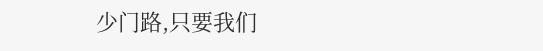少门路,只要我们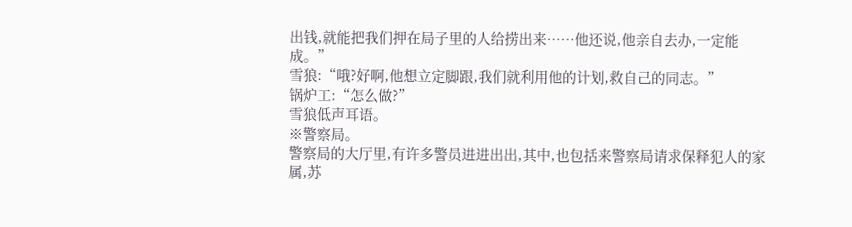出钱,就能把我们押在局子里的人给捞出来……他还说,他亲自去办,一定能成。”
雪狼:“哦?好啊,他想立定脚跟,我们就利用他的计划,救自己的同志。”
锅炉工:“怎么做?”
雪狼低声耳语。
※警察局。
警察局的大厅里,有许多警员进进出出,其中,也包括来警察局请求保释犯人的家属,苏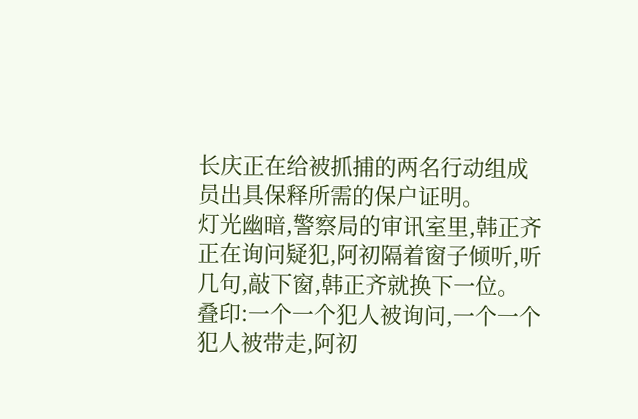长庆正在给被抓捕的两名行动组成员出具保释所需的保户证明。
灯光幽暗,警察局的审讯室里,韩正齐正在询问疑犯,阿初隔着窗子倾听,听几句,敲下窗,韩正齐就换下一位。
叠印:一个一个犯人被询问,一个一个犯人被带走,阿初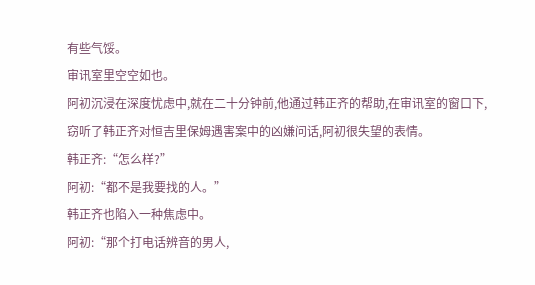有些气馁。
审讯室里空空如也。
阿初沉浸在深度忧虑中,就在二十分钟前,他通过韩正齐的帮助,在审讯室的窗口下,窃听了韩正齐对恒吉里保姆遇害案中的凶嫌问话,阿初很失望的表情。
韩正齐:“怎么样?”
阿初:“都不是我要找的人。”
韩正齐也陷入一种焦虑中。
阿初:“那个打电话辨音的男人,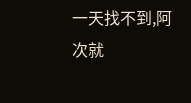一天找不到,阿次就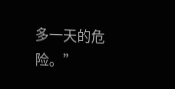多一天的危险。”